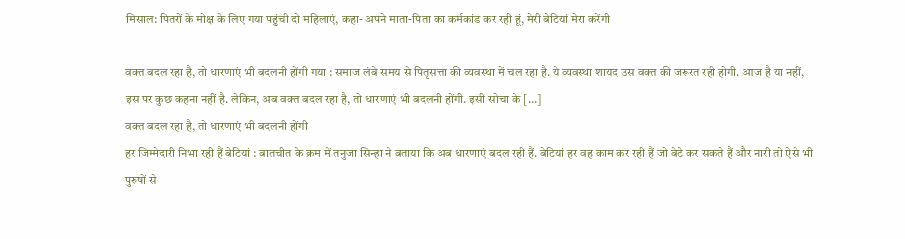मिसाल: पितरों के मोक्ष के लिए गया पहुंची दो महिलाएं, कहा- अपने माता-पिता का कर्मकांड कर रही हूं, मेरी बेटियां मेरा करेंगी

वक्त बदल रहा है, तो धारणाएं भी बदलनी होंगी गया : समाज लंबे समय से पितृसत्ता की व्यवस्था में चल रहा है. ये व्यवस्था शायद उस वक्त की जरूरत रही होगी. आज है या नहीं, इस पर कुछ कहना नहीं है. लेकिन, अब वक्त बदल रहा है, तो धारणाएं भी बदलनी होंगी. इसी सोचा के […]
वक्त बदल रहा है, तो धारणाएं भी बदलनी होंगी
हर जिम्मेदारी निभा रही हैं बेटियां : बातचीत के क्रम में तनुजा सिन्हा ने बताया कि अब धारणाएं बदल रही हैं. बेटियां हर वह काम कर रही हैं जो बेटे कर सकते हैं और नारी तो ऐसे भी पुरुषों से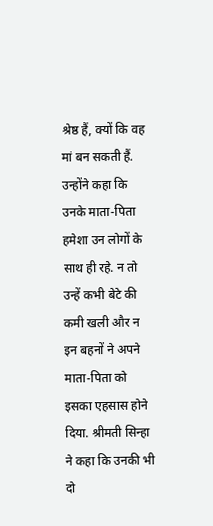श्रेष्ठ हैं, क्यों कि वह मां बन सकती हैं. उन्होंने कहा कि उनके माता-पिता हमेशा उन लोगों के साथ ही रहे. न तो उन्हें कभी बेटे की कमी खली और न इन बहनों ने अपने माता-पिता को इसका एहसास होने दिया. श्रीमती सिन्हा ने कहा कि उनकी भी दो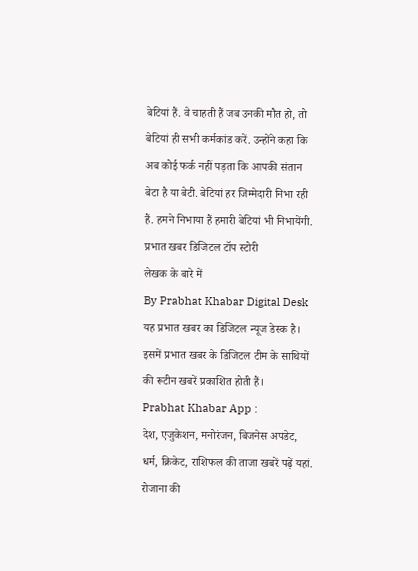बेटियां हैं. वे चाहती हैं जब उनकी मौत हो, तो बेटियां ही सभी कर्मकांड करें. उन्होंने कहा कि अब कोई फर्क नहीं पड़ता कि आपकी संतान बेटा है या बेटी. बेटियां हर जिम्मेदारी निभा रही हैं. हमने निभाया हैं हमारी बेटियां भी निभायेंगी.
प्रभात खबर डिजिटल टॉप स्टोरी
लेखक के बारे में
By Prabhat Khabar Digital Desk
यह प्रभात खबर का डिजिटल न्यूज डेस्क है। इसमें प्रभात खबर के डिजिटल टीम के साथियों की रूटीन खबरें प्रकाशित होती हैं।
Prabhat Khabar App :
देश, एजुकेशन, मनोरंजन, बिजनेस अपडेट, धर्म, क्रिकेट, राशिफल की ताजा खबरें पढ़ें यहां. रोजाना की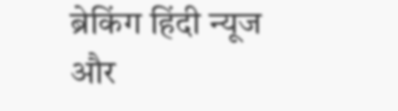ब्रेकिंग हिंदी न्यूज और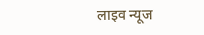लाइव न्यूज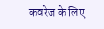कवरेज के लिए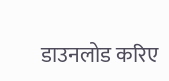डाउनलोड करिए